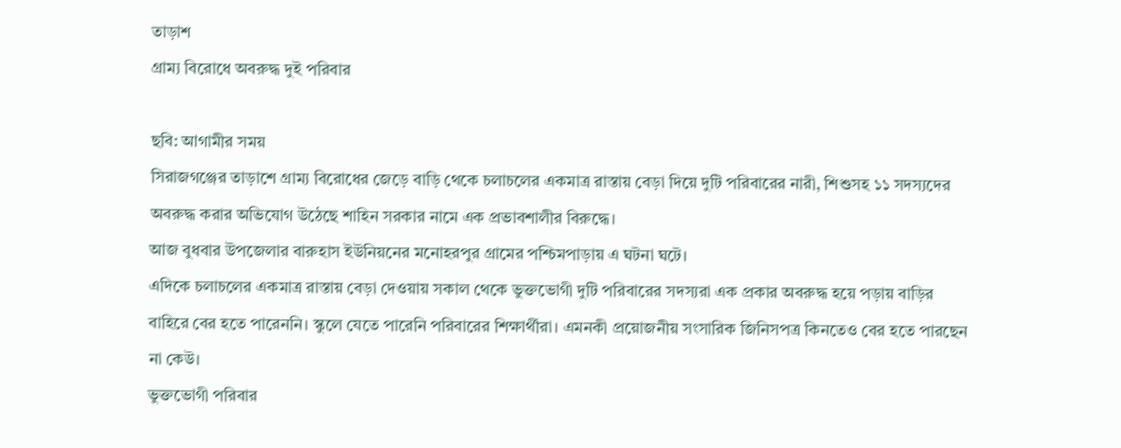তাড়াশ
গ্রাম্য বিরোধে অবরুদ্ধ দুই পরিবার

ছবি: আগামীর সময়
সিরাজগঞ্জের তাড়াশে গ্রাম্য বিরোধের জেড়ে বাড়ি থেকে চলাচলের একমাত্র রাস্তায় বেড়া দিয়ে দুটি পরিবারের নারী, শিশুসহ ১১ সদস্যদের অবরুদ্ধ করার অভিযোগ উঠেছে শাহিন সরকার নামে এক প্রভাবশালীর বিরুদ্ধে।
আজ বুধবার উপজেলার বারুহাস ইউনিয়নের মনোহরপুর গ্রামের পশ্চিমপাড়ায় এ ঘটনা ঘটে।
এদিকে চলাচলের একমাত্র রাস্তায় বেড়া দেওয়ায় সকাল থেকে ভুক্তভোগী দুটি পরিবারের সদস্যরা এক প্রকার অবরুদ্ধ হয়ে পড়ায় বাড়ির বাহিরে বের হতে পারেননি। স্কুলে যেতে পারেনি পরিবারের শিক্ষার্থীরা। এমনকী প্রয়োজনীয় সংসারিক জিনিসপত্র কিনতেও বের হতে পারছেন না কেউ।
ভুক্তভোগী পরিবার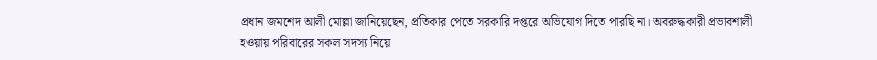প্রধান জমশেদ আলী মোল্লা জানিয়েছেন, প্রতিকার পেতে সরকারি দপ্তরে অভিযোগ দিতে পারছি না। অবরুদ্ধকারী প্রভাবশালী হওয়ায় পরিবারের সকল সদস্য নিয়ে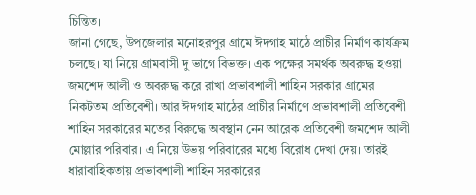চিন্তিত।
জানা গেছে, উপজেলার মনোহরপুর গ্রামে ঈদগাহ মাঠে প্রাচীর নির্মাণ কার্যক্রম চলছে। যা নিয়ে গ্রামবাসী দু ভাগে বিভক্ত। এক পক্ষের সমর্থক অবরুদ্ধ হওয়া জমশেদ আলী ও অবরুদ্ধ করে রাখা প্রভাবশালী শাহিন সরকার গ্রামের নিকটতম প্রতিবেশী। আর ঈদগাহ মাঠের প্রাচীর নির্মাণে প্রভাবশালী প্রতিবেশী শাহিন সরকারের মতের বিরুদ্ধে অবস্থান নেন আরেক প্রতিবেশী জমশেদ আলী মোল্লার পরিবার। এ নিয়ে উভয় পরিবারের মধ্যে বিরোধ দেখা দেয়। তারই ধারাবাহিকতায় প্রভাবশালী শাহিন সরকারের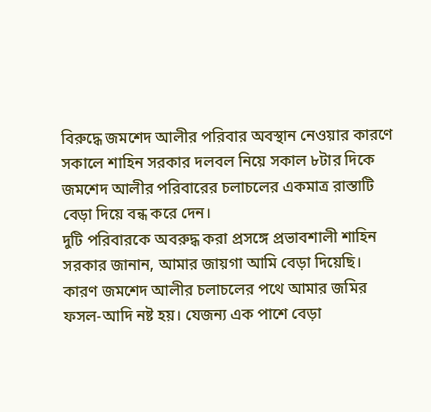বিরুদ্ধে জমশেদ আলীর পরিবার অবস্থান নেওয়ার কারণে সকালে শাহিন সরকার দলবল নিয়ে সকাল ৮টার দিকে জমশেদ আলীর পরিবারের চলাচলের একমাত্র রাস্তাটি বেড়া দিয়ে বন্ধ করে দেন।
দুটি পরিবারকে অবরুদ্ধ করা প্রসঙ্গে প্রভাবশালী শাহিন সরকার জানান, আমার জায়গা আমি বেড়া দিয়েছি। কারণ জমশেদ আলীর চলাচলের পথে আমার জমির ফসল-আদি নষ্ট হয়। যেজন্য এক পাশে বেড়া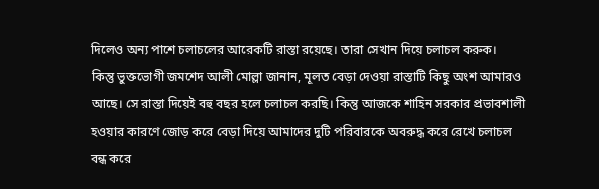দিলেও অন্য পাশে চলাচলের আরেকটি রাস্তা রয়েছে। তারা সেখান দিয়ে চলাচল করুক।
কিন্তু ভুক্তভোগী জমশেদ আলী মোল্লা জানান, মূলত বেড়া দেওয়া রাস্তাটি কিছু অংশ আমারও আছে। সে রাস্তা দিয়েই বহু বছর হলে চলাচল করছি। কিন্তু আজকে শাহিন সরকার প্রভাবশালী হওয়ার কারণে জোড় করে বেড়া দিয়ে আমাদের দুটি পরিবারকে অবরুদ্ধ করে রেখে চলাচল বন্ধ করে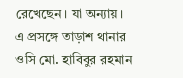রেখেছেন। যা অন্যায়।
এ প্রসঙ্গে তাড়াশ থানার ওসি মো. হাবিবুর রহমান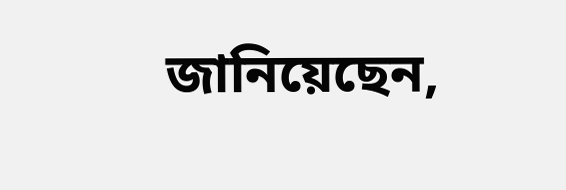জানিয়েছেন,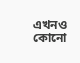এখনও কোনো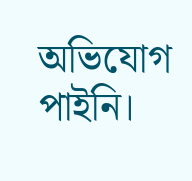অভিযোগ পাইনি।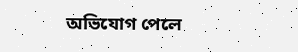অভিযোগ পেলে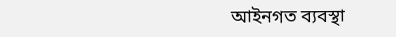আইনগত ব্যবস্থা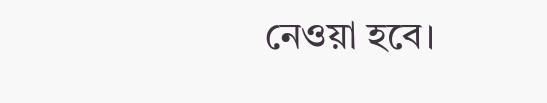নেওয়া হবে।